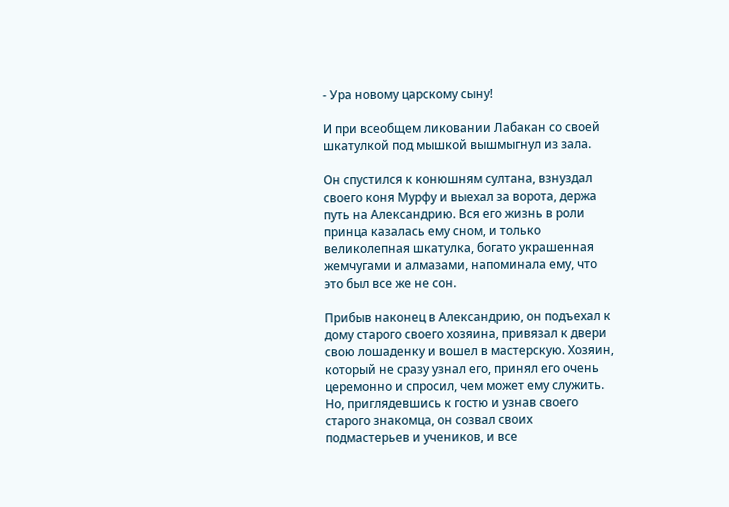- Ура новому царскому сыну!

И при всеобщем ликовании Лабакан со своей шкатулкой под мышкой вышмыгнул из зала.

Он спустился к конюшням султана, взнуздал своего коня Мурфу и выехал за ворота, держа путь на Александрию. Вся его жизнь в роли принца казалась ему сном, и только великолепная шкатулка, богато украшенная жемчугами и алмазами, напоминала ему, что это был все же не сон.

Прибыв наконец в Александрию, он подъехал к дому старого своего хозяина, привязал к двери свою лошаденку и вошел в мастерскую. Хозяин, который не сразу узнал его, принял его очень церемонно и спросил, чем может ему служить. Но, приглядевшись к гостю и узнав своего старого знакомца, он созвал своих подмастерьев и учеников, и все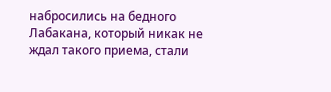набросились на бедного Лабакана, который никак не ждал такого приема, стали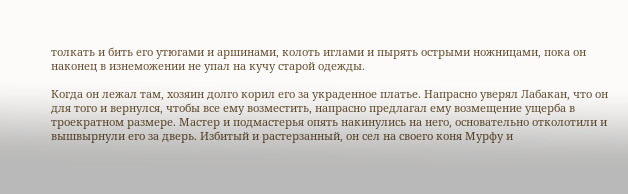толкать и бить его утюгами и аршинами, колоть иглами и пырять острыми ножницами, пока он наконец в изнеможении не упал на кучу старой одежды.

Когда он лежал там, хозяин долго корил его за украденное платье. Напрасно уверял Лабакан, что он для того и вернулся, чтобы все ему возместить, напрасно предлагал ему возмещение ущерба в троекратном размере. Мастер и подмастерья опять накинулись на него, основательно отколотили и вышвырнули его за дверь. Избитый и растерзанный, он сел на своего коня Мурфу и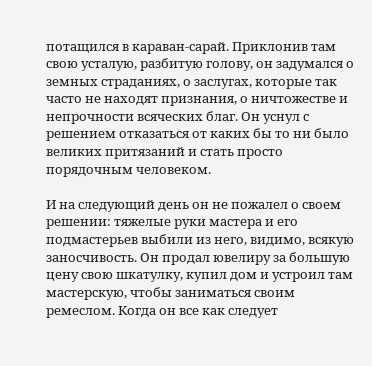потащился в караван-сарай. Приклонив там свою усталую, разбитую голову, он задумался о земных страданиях, о заслугах, которые так часто не находят признания, о ничтожестве и непрочности всяческих благ. Он уснул с решением отказаться от каких бы то ни было великих притязаний и стать просто порядочным человеком.

И на следующий день он не пожалел о своем решении: тяжелые руки мастера и его подмастерьев выбили из него, видимо, всякую заносчивость. Он продал ювелиру за большую цену свою шкатулку, купил дом и устроил там мастерскую, чтобы заниматься своим ремеслом. Когда он все как следует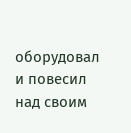оборудовал и повесил над своим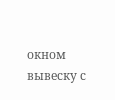окном вывеску с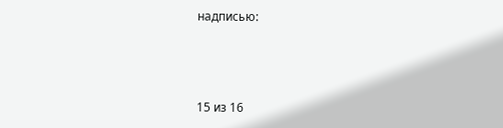надписью:



15 из 16